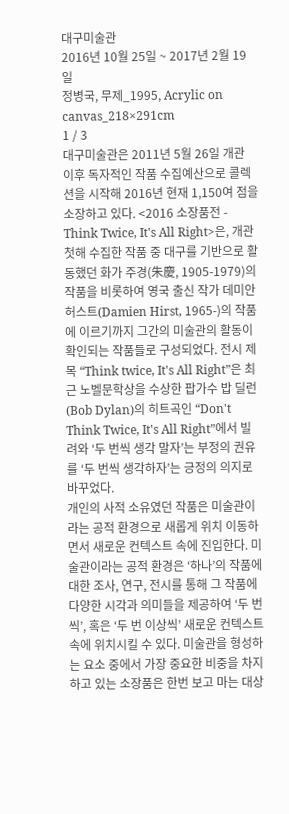대구미술관
2016년 10월 25일 ~ 2017년 2월 19일
정병국, 무제_1995, Acrylic on canvas_218×291cm
1 / 3
대구미술관은 2011년 5월 26일 개관 이후 독자적인 작품 수집예산으로 콜렉션을 시작해 2016년 현재 1,150여 점을 소장하고 있다. <2016 소장품전 - Think Twice, It's All Right>은, 개관 첫해 수집한 작품 중 대구를 기반으로 활동했던 화가 주경(朱慶, 1905-1979)의 작품을 비롯하여 영국 출신 작가 데미안 허스트(Damien Hirst, 1965-)의 작품에 이르기까지 그간의 미술관의 활동이 확인되는 작품들로 구성되었다. 전시 제목 “Think twice, It's All Right”은 최근 노벨문학상을 수상한 팝가수 밥 딜런(Bob Dylan)의 히트곡인 “Don't Think Twice, It's All Right”에서 빌려와 ‘두 번씩 생각 말자’는 부정의 권유를 ‘두 번씩 생각하자’는 긍정의 의지로 바꾸었다.
개인의 사적 소유였던 작품은 미술관이라는 공적 환경으로 새롭게 위치 이동하면서 새로운 컨텍스트 속에 진입한다. 미술관이라는 공적 환경은 ‘하나’의 작품에 대한 조사, 연구, 전시를 통해 그 작품에 다양한 시각과 의미들을 제공하여 ‘두 번씩’, 혹은 ‘두 번 이상씩’ 새로운 컨텍스트 속에 위치시킬 수 있다. 미술관을 형성하는 요소 중에서 가장 중요한 비중을 차지하고 있는 소장품은 한번 보고 마는 대상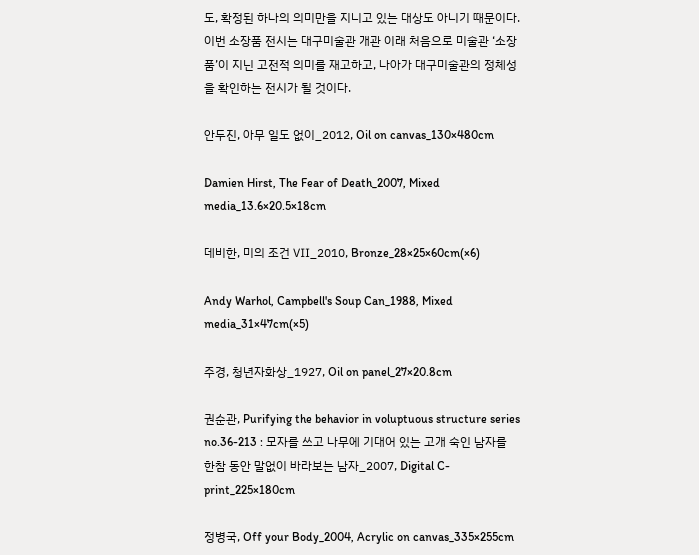도, 확정된 하나의 의미만을 지니고 있는 대상도 아니기 때문이다. 이번 소장품 전시는 대구미술관 개관 이래 처음으로 미술관 ‘소장품’이 지닌 고전적 의미를 재고하고, 나아가 대구미술관의 정체성을 확인하는 전시가 될 것이다.

안두진, 아무 일도 없이_2012, Oil on canvas_130×480cm

Damien Hirst, The Fear of Death_2007, Mixed media_13.6×20.5×18cm

데비한, 미의 조건 Ⅶ_2010, Bronze_28×25×60cm(×6)

Andy Warhol, Campbell's Soup Can_1988, Mixed media_31×47cm(×5)

주경, 청년자화상_1927, Oil on panel_27×20.8cm

권순관, Purifying the behavior in voluptuous structure series no.36-213 : 모자를 쓰고 나무에 기대어 있는 고개 숙인 남자를
한참 동안 말없이 바라보는 남자_2007, Digital C-print_225×180cm

정병국, Off your Body_2004, Acrylic on canvas_335×255cm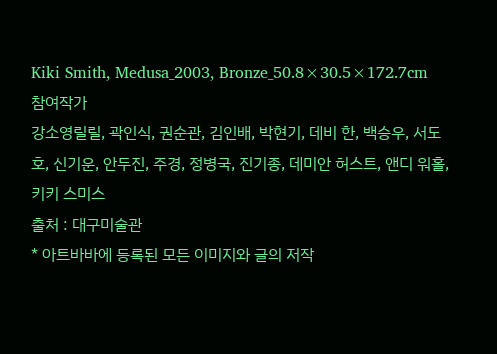Kiki Smith, Medusa_2003, Bronze_50.8×30.5×172.7cm
참여작가
강소영릴릴, 곽인식, 권순관, 김인배, 박현기, 데비 한, 백승우, 서도호, 신기운, 안두진, 주경, 정병국, 진기종, 데미안 허스트, 앤디 워홀, 키키 스미스
출처 : 대구미술관
* 아트바바에 등록된 모든 이미지와 글의 저작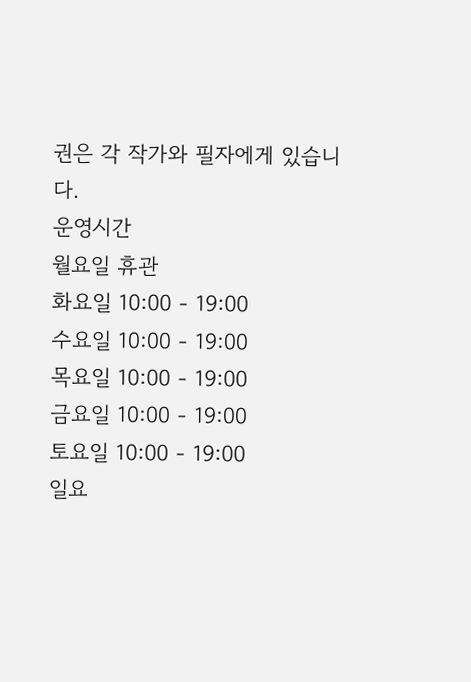권은 각 작가와 필자에게 있습니다.
운영시간
월요일 휴관
화요일 10:00 - 19:00
수요일 10:00 - 19:00
목요일 10:00 - 19:00
금요일 10:00 - 19:00
토요일 10:00 - 19:00
일요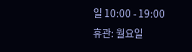일 10:00 - 19:00
휴관: 월요일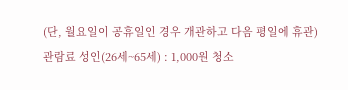(단, 월요일이 공휴일인 경우 개관하고 다음 평일에 휴관)
관람료 성인(26세~65세) : 1,000원 청소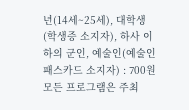년(14세~25세), 대학생(학생증 소지자), 하사 이하의 군인, 예술인(예술인패스카드 소지자) : 700원
모든 프로그램은 주최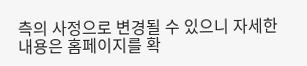측의 사정으로 변경될 수 있으니 자세한 내용은 홈페이지를 확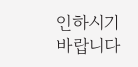인하시기바랍니다